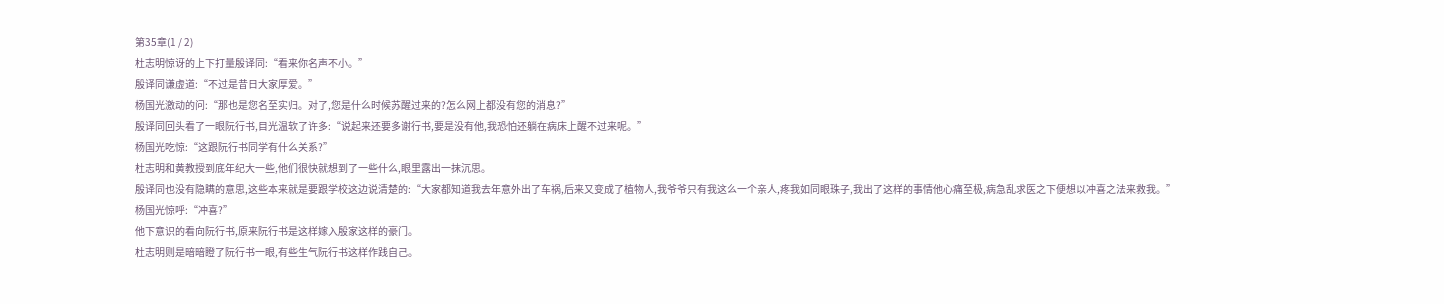第35章(1 / 2)
杜志明惊讶的上下打量殷译同:“看来你名声不小。”
殷译同谦虚道:“不过是昔日大家厚爱。”
杨国光激动的问:“那也是您名至实归。对了,您是什么时候苏醒过来的?怎么网上都没有您的消息?”
殷译同回头看了一眼阮行书,目光温软了许多:“说起来还要多谢行书,要是没有他,我恐怕还躺在病床上醒不过来呢。”
杨国光吃惊:“这跟阮行书同学有什么关系?”
杜志明和黄教授到底年纪大一些,他们很快就想到了一些什么,眼里露出一抹沉思。
殷译同也没有隐瞒的意思,这些本来就是要跟学校这边说清楚的:“大家都知道我去年意外出了车祸,后来又变成了植物人,我爷爷只有我这么一个亲人,疼我如同眼珠子,我出了这样的事情他心痛至极,病急乱求医之下便想以冲喜之法来救我。”
杨国光惊呼:“冲喜?”
他下意识的看向阮行书,原来阮行书是这样嫁入殷家这样的豪门。
杜志明则是暗暗瞪了阮行书一眼,有些生气阮行书这样作践自己。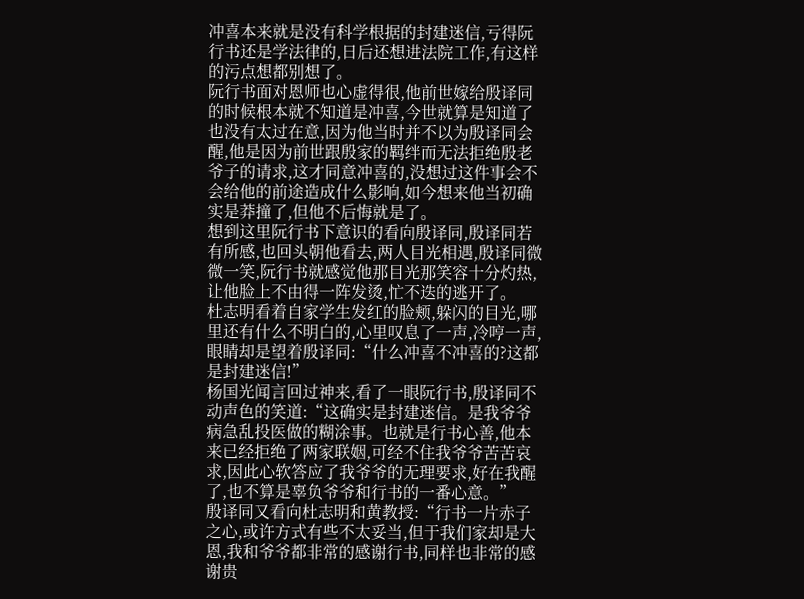冲喜本来就是没有科学根据的封建迷信,亏得阮行书还是学法律的,日后还想进法院工作,有这样的污点想都别想了。
阮行书面对恩师也心虚得很,他前世嫁给殷译同的时候根本就不知道是冲喜,今世就算是知道了也没有太过在意,因为他当时并不以为殷译同会醒,他是因为前世跟殷家的羁绊而无法拒绝殷老爷子的请求,这才同意冲喜的,没想过这件事会不会给他的前途造成什么影响,如今想来他当初确实是莽撞了,但他不后悔就是了。
想到这里阮行书下意识的看向殷译同,殷译同若有所感,也回头朝他看去,两人目光相遇,殷译同微微一笑,阮行书就感觉他那目光那笑容十分灼热,让他脸上不由得一阵发烫,忙不迭的逃开了。
杜志明看着自家学生发红的脸颊,躲闪的目光,哪里还有什么不明白的,心里叹息了一声,冷哼一声,眼睛却是望着殷译同:“什么冲喜不冲喜的?这都是封建迷信!”
杨国光闻言回过神来,看了一眼阮行书,殷译同不动声色的笑道:“这确实是封建迷信。是我爷爷病急乱投医做的糊涂事。也就是行书心善,他本来已经拒绝了两家联姻,可经不住我爷爷苦苦哀求,因此心软答应了我爷爷的无理要求,好在我醒了,也不算是辜负爷爷和行书的一番心意。”
殷译同又看向杜志明和黄教授:“行书一片赤子之心,或许方式有些不太妥当,但于我们家却是大恩,我和爷爷都非常的感谢行书,同样也非常的感谢贵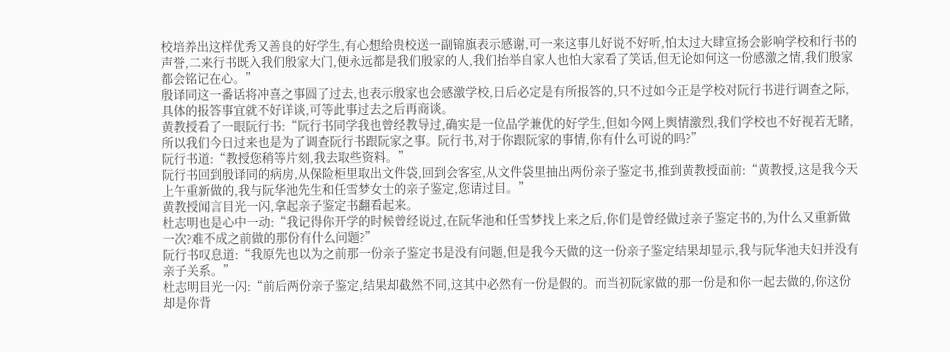校培养出这样优秀又善良的好学生,有心想给贵校送一副锦旗表示感谢,可一来这事儿好说不好听,怕太过大肆宣扬会影响学校和行书的声誉,二来行书既入我们殷家大门,便永远都是我们殷家的人,我们抬举自家人也怕大家看了笑话,但无论如何这一份感激之情,我们殷家都会铭记在心。”
殷译同这一番话将冲喜之事圆了过去,也表示殷家也会感激学校,日后必定是有所报答的,只不过如今正是学校对阮行书进行调查之际,具体的报答事宜就不好详谈,可等此事过去之后再商谈。
黄教授看了一眼阮行书:“阮行书同学我也曾经教导过,确实是一位品学兼优的好学生,但如今网上舆情激烈,我们学校也不好视若无睹,所以我们今日过来也是为了调查阮行书跟阮家之事。阮行书,对于你跟阮家的事情,你有什么可说的吗?”
阮行书道:“教授您稍等片刻,我去取些资料。”
阮行书回到殷译同的病房,从保险柜里取出文件袋,回到会客室,从文件袋里抽出两份亲子鉴定书,推到黄教授面前:“黄教授,这是我今天上午重新做的,我与阮华池先生和任雪梦女士的亲子鉴定,您请过目。”
黄教授闻言目光一闪,拿起亲子鉴定书翻看起来。
杜志明也是心中一动:“我记得你开学的时候曾经说过,在阮华池和任雪梦找上来之后,你们是曾经做过亲子鉴定书的,为什么又重新做一次?难不成之前做的那份有什么问题?”
阮行书叹息道:“我原先也以为之前那一份亲子鉴定书是没有问题,但是我今天做的这一份亲子鉴定结果却显示,我与阮华池夫妇并没有亲子关系。”
杜志明目光一闪:“前后两份亲子鉴定,结果却截然不同,这其中必然有一份是假的。而当初阮家做的那一份是和你一起去做的,你这份却是你背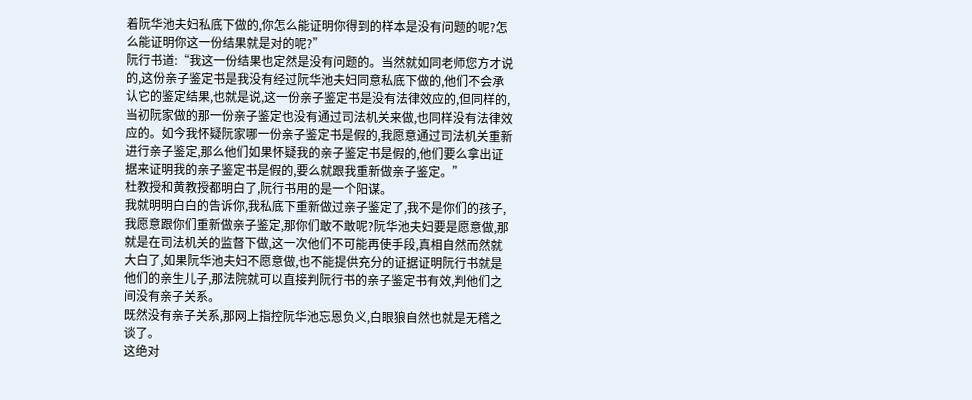着阮华池夫妇私底下做的,你怎么能证明你得到的样本是没有问题的呢?怎么能证明你这一份结果就是对的呢?”
阮行书道:“我这一份结果也定然是没有问题的。当然就如同老师您方才说的,这份亲子鉴定书是我没有经过阮华池夫妇同意私底下做的,他们不会承认它的鉴定结果,也就是说,这一份亲子鉴定书是没有法律效应的,但同样的,当初阮家做的那一份亲子鉴定也没有通过司法机关来做,也同样没有法律效应的。如今我怀疑阮家哪一份亲子鉴定书是假的,我愿意通过司法机关重新进行亲子鉴定,那么他们如果怀疑我的亲子鉴定书是假的,他们要么拿出证据来证明我的亲子鉴定书是假的,要么就跟我重新做亲子鉴定。”
杜教授和黄教授都明白了,阮行书用的是一个阳谋。
我就明明白白的告诉你,我私底下重新做过亲子鉴定了,我不是你们的孩子,我愿意跟你们重新做亲子鉴定,那你们敢不敢呢?阮华池夫妇要是愿意做,那就是在司法机关的监督下做,这一次他们不可能再使手段,真相自然而然就大白了,如果阮华池夫妇不愿意做,也不能提供充分的证据证明阮行书就是他们的亲生儿子,那法院就可以直接判阮行书的亲子鉴定书有效,判他们之间没有亲子关系。
既然没有亲子关系,那网上指控阮华池忘恩负义,白眼狼自然也就是无稽之谈了。
这绝对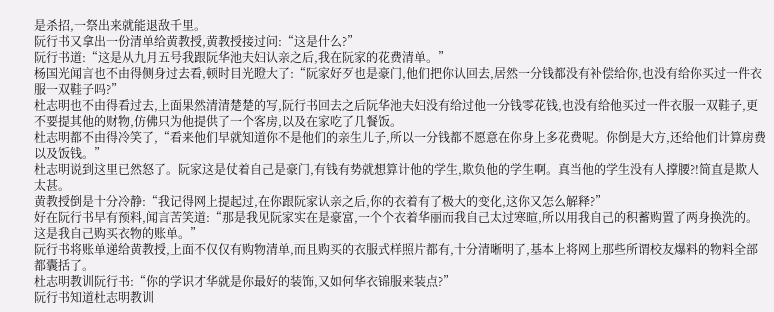是杀招,一祭出来就能退敌千里。
阮行书又拿出一份清单给黄教授,黄教授接过问:“这是什么?”
阮行书道:“这是从九月五号我跟阮华池夫妇认亲之后,我在阮家的花费清单。”
杨国光闻言也不由得侧身过去看,顿时目光瞪大了:“阮家好歹也是豪门,他们把你认回去,居然一分钱都没有补偿给你,也没有给你买过一件衣服一双鞋子吗?”
杜志明也不由得看过去,上面果然清清楚楚的写,阮行书回去之后阮华池夫妇没有给过他一分钱零花钱,也没有给他买过一件衣服一双鞋子,更不要提其他的财物,仿佛只为他提供了一个客房,以及在家吃了几餐饭。
杜志明都不由得冷笑了,“看来他们早就知道你不是他们的亲生儿子,所以一分钱都不愿意在你身上多花费呢。你倒是大方,还给他们计算房费以及饭钱。”
杜志明说到这里已然怒了。阮家这是仗着自己是豪门,有钱有势就想算计他的学生,欺负他的学生啊。真当他的学生没有人撑腰?!简直是欺人太甚。
黄教授倒是十分冷静:“我记得网上提起过,在你跟阮家认亲之后,你的衣着有了极大的变化,这你又怎么解释?”
好在阮行书早有预料,闻言苦笑道:“那是我见阮家实在是豪富,一个个衣着华丽而我自己太过寒暄,所以用我自己的积蓄购置了两身换洗的。这是我自己购买衣物的账单。”
阮行书将账单递给黄教授,上面不仅仅有购物清单,而且购买的衣服式样照片都有,十分清晰明了,基本上将网上那些所谓校友爆料的物料全部都囊括了。
杜志明教训阮行书:“你的学识才华就是你最好的装饰,又如何华衣锦服来装点?”
阮行书知道杜志明教训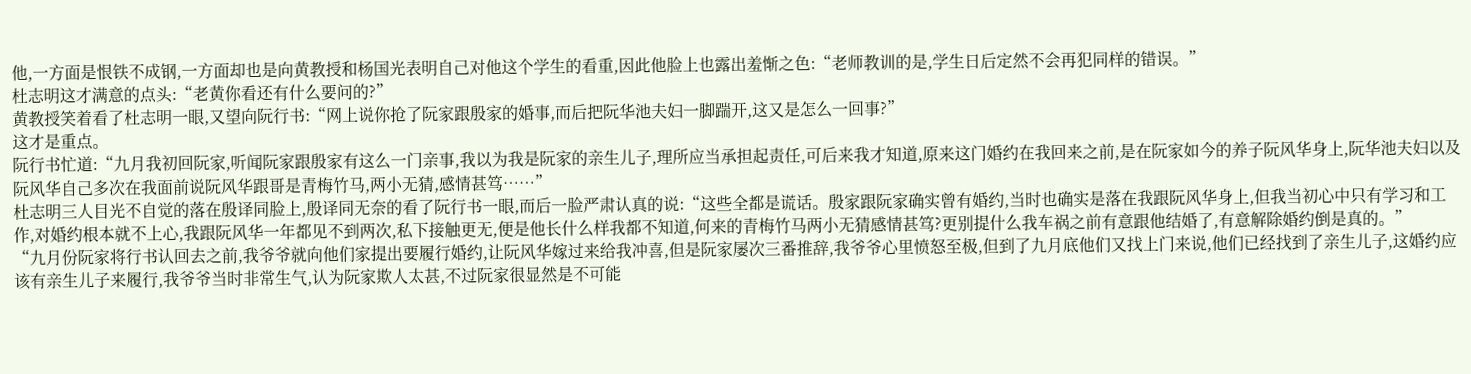他,一方面是恨铁不成钢,一方面却也是向黄教授和杨国光表明自己对他这个学生的看重,因此他脸上也露出羞惭之色:“老师教训的是,学生日后定然不会再犯同样的错误。”
杜志明这才满意的点头:“老黄你看还有什么要问的?”
黄教授笑着看了杜志明一眼,又望向阮行书:“网上说你抢了阮家跟殷家的婚事,而后把阮华池夫妇一脚踹开,这又是怎么一回事?”
这才是重点。
阮行书忙道:“九月我初回阮家,听闻阮家跟殷家有这么一门亲事,我以为我是阮家的亲生儿子,理所应当承担起责任,可后来我才知道,原来这门婚约在我回来之前,是在阮家如今的养子阮风华身上,阮华池夫妇以及阮风华自己多次在我面前说阮风华跟哥是青梅竹马,两小无猜,感情甚笃……”
杜志明三人目光不自觉的落在殷译同脸上,殷译同无奈的看了阮行书一眼,而后一脸严肃认真的说:“这些全都是谎话。殷家跟阮家确实曾有婚约,当时也确实是落在我跟阮风华身上,但我当初心中只有学习和工作,对婚约根本就不上心,我跟阮风华一年都见不到两次,私下接触更无,便是他长什么样我都不知道,何来的青梅竹马两小无猜感情甚笃?更别提什么我车祸之前有意跟他结婚了,有意解除婚约倒是真的。”
“九月份阮家将行书认回去之前,我爷爷就向他们家提出要履行婚约,让阮风华嫁过来给我冲喜,但是阮家屡次三番推辞,我爷爷心里愤怒至极,但到了九月底他们又找上门来说,他们已经找到了亲生儿子,这婚约应该有亲生儿子来履行,我爷爷当时非常生气,认为阮家欺人太甚,不过阮家很显然是不可能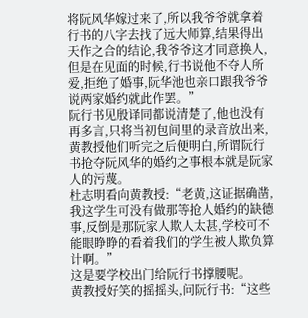将阮风华嫁过来了,所以我爷爷就拿着行书的八字去找了远大师算,结果得出天作之合的结论,我爷爷这才同意换人,但是在见面的时候,行书说他不夺人所爱,拒绝了婚事,阮华池也亲口跟我爷爷说两家婚约就此作罢。”
阮行书见殷译同都说清楚了,他也没有再多言,只将当初包间里的录音放出来,黄教授他们听完之后便明白,所谓阮行书抢夺阮风华的婚约之事根本就是阮家人的污蔑。
杜志明看向黄教授:“老黄,这证据确凿,我这学生可没有做那等抢人婚约的缺德事,反倒是那阮家人欺人太甚,学校可不能眼睁睁的看着我们的学生被人欺负算计啊。”
这是要学校出门给阮行书撑腰呢。
黄教授好笑的摇摇头,问阮行书:“这些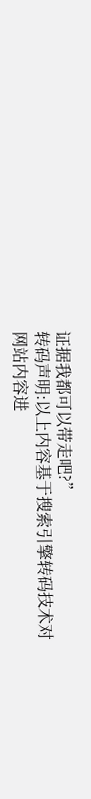证据我都可以带走吧?”
转码声明:以上内容基于搜索引擎转码技术对网站内容进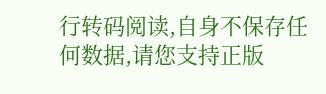行转码阅读,自身不保存任何数据,请您支持正版